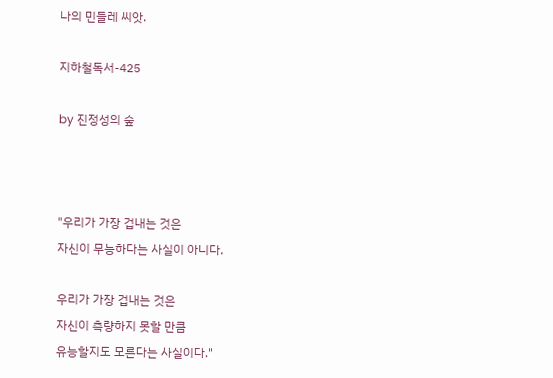나의 민들레 씨앗.

지하철독서-425

by 진정성의 숲



"우리가 가장 겁내는 것은
자신이 무능하다는 사실이 아니다.

우리가 가장 겁내는 것은
자신이 측량하지 못할 만큼
유능할지도 모른다는 사실이다."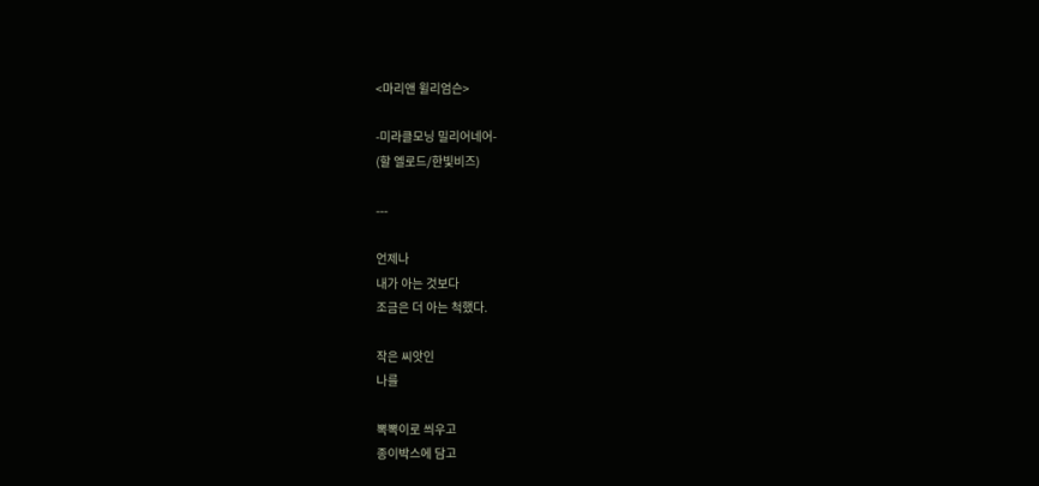<마리앤 윌리엄슨>

-미라클모닝 밀리어네어-
(할 엘로드/한빛비즈)

---

언제나
내가 아는 것보다
조금은 더 아는 척했다.

작은 씨앗인
나를

뽁뽁이로 씌우고
종이박스에 담고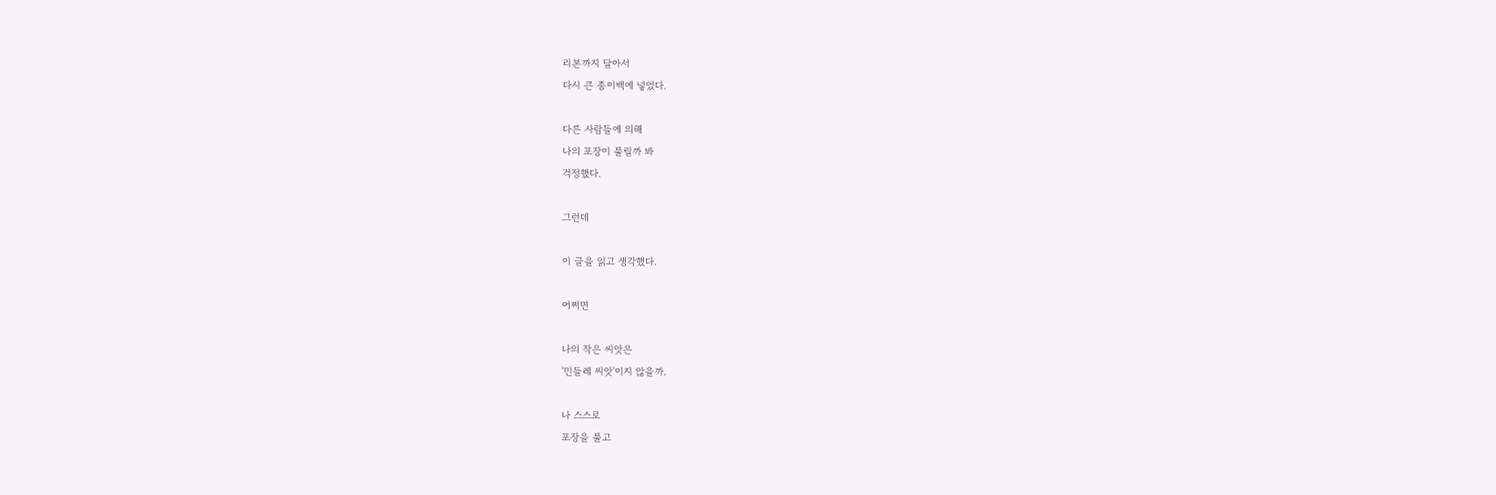리본까지 달아서
다시 큰 종이백에 넣었다.

다른 사람들에 의해
나의 포장이 풀릴까 봐
걱정했다.

그런데

이 글을 읽고 생각했다.

어쩌면

나의 작은 씨앗은
'민들레 씨앗'이지 않을까.

나 스스로
포장을 풀고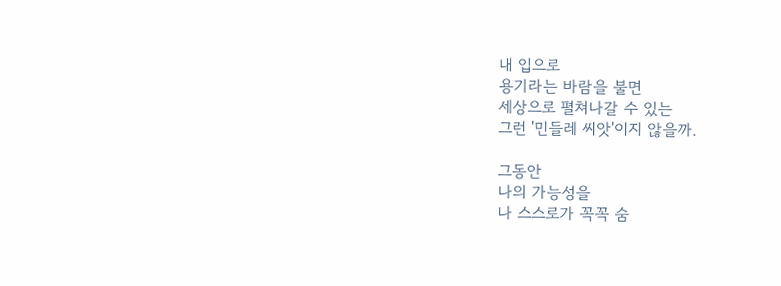내 입으로
용기라는 바람을 불면
세상으로 펼쳐나갈 수 있는
그런 '민들레 씨앗'이지 않을까.

그동안
나의 가능성을
나 스스로가 꼭꼭 숨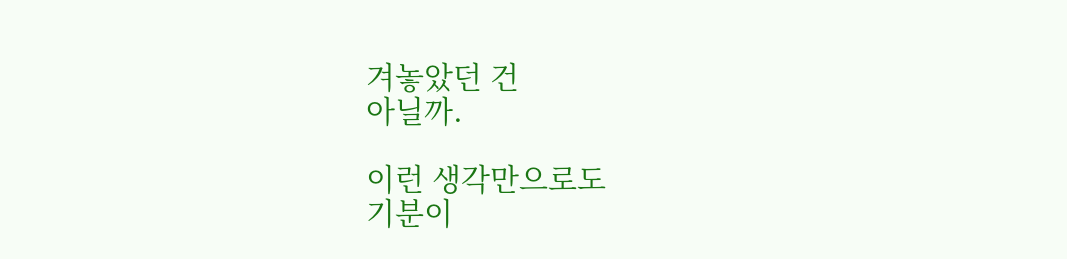겨놓았던 건
아닐까.

이런 생각만으로도
기분이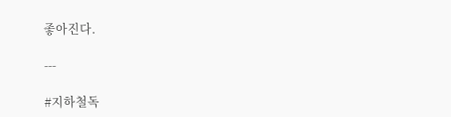좋아진다.

---

#지하철독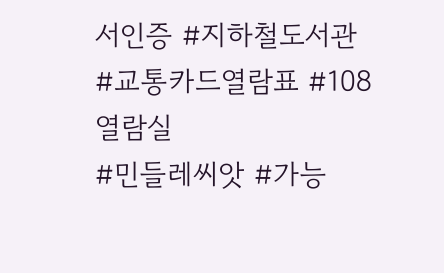서인증 #지하철도서관
#교통카드열람표 #108열람실
#민들레씨앗 #가능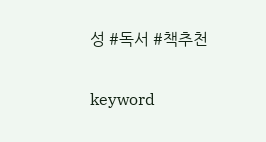성 #독서 #책추천

keyword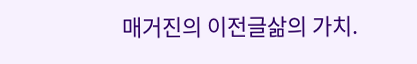매거진의 이전글삶의 가치.